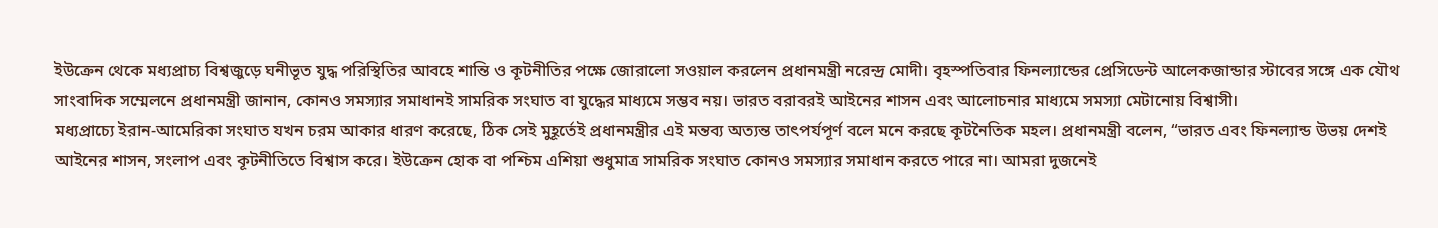ইউক্রেন থেকে মধ্যপ্রাচ্য বিশ্বজুড়ে ঘনীভূত যুদ্ধ পরিস্থিতির আবহে শান্তি ও কূটনীতির পক্ষে জোরালো সওয়াল করলেন প্রধানমন্ত্রী নরেন্দ্র মোদী। বৃহস্পতিবার ফিনল্যান্ডের প্রেসিডেন্ট আলেকজান্ডার স্টাবের সঙ্গে এক যৌথ সাংবাদিক সম্মেলনে প্রধানমন্ত্রী জানান, কোনও সমস্যার সমাধানই সামরিক সংঘাত বা যুদ্ধের মাধ্যমে সম্ভব নয়। ভারত বরাবরই আইনের শাসন এবং আলোচনার মাধ্যমে সমস্যা মেটানোয় বিশ্বাসী।
মধ্যপ্রাচ্যে ইরান-আমেরিকা সংঘাত যখন চরম আকার ধারণ করেছে, ঠিক সেই মুহূর্তেই প্রধানমন্ত্রীর এই মন্তব্য অত্যন্ত তাৎপর্যপূর্ণ বলে মনে করছে কূটনৈতিক মহল। প্রধানমন্ত্রী বলেন, “ভারত এবং ফিনল্যান্ড উভয় দেশই আইনের শাসন, সংলাপ এবং কূটনীতিতে বিশ্বাস করে। ইউক্রেন হোক বা পশ্চিম এশিয়া শুধুমাত্র সামরিক সংঘাত কোনও সমস্যার সমাধান করতে পারে না। আমরা দুজনেই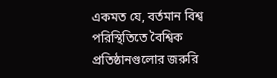একমত যে, বর্তমান বিশ্ব পরিস্থিতিতে বৈশ্বিক প্রতিষ্ঠানগুলোর জরুরি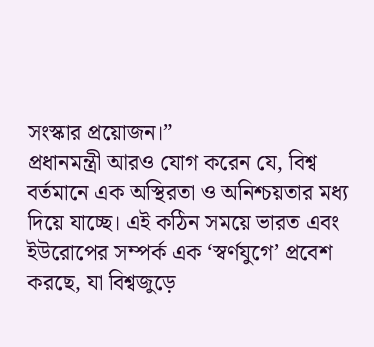সংস্কার প্রয়োজন।”
প্রধানমন্ত্রী আরও যোগ করেন যে, বিশ্ব বর্তমানে এক অস্থিরতা ও অনিশ্চয়তার মধ্য দিয়ে যাচ্ছে। এই কঠিন সময়ে ভারত এবং ইউরোপের সম্পর্ক এক ‘স্বর্ণযুগে’ প্রবেশ করছে, যা বিশ্বজুড়ে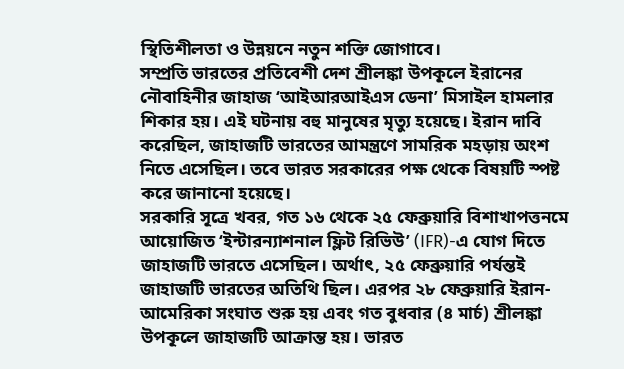স্থিতিশীলতা ও উন্নয়নে নতুন শক্তি জোগাবে।
সম্প্রতি ভারতের প্রতিবেশী দেশ শ্রীলঙ্কা উপকূলে ইরানের নৌবাহিনীর জাহাজ ‘আইআরআইএস ডেনা’ মিসাইল হামলার শিকার হয়। এই ঘটনায় বহু মানুষের মৃত্যু হয়েছে। ইরান দাবি করেছিল, জাহাজটি ভারতের আমন্ত্রণে সামরিক মহড়ায় অংশ নিতে এসেছিল। তবে ভারত সরকারের পক্ষ থেকে বিষয়টি স্পষ্ট করে জানানো হয়েছে।
সরকারি সূত্রে খবর, গত ১৬ থেকে ২৫ ফেব্রুয়ারি বিশাখাপত্তনমে আয়োজিত ‘ইন্টারন্যাশনাল ফ্লিট রিভিউ’ (IFR)-এ যোগ দিতে জাহাজটি ভারতে এসেছিল। অর্থাৎ, ২৫ ফেব্রুয়ারি পর্যন্তই জাহাজটি ভারতের অতিথি ছিল। এরপর ২৮ ফেব্রুয়ারি ইরান-আমেরিকা সংঘাত শুরু হয় এবং গত বুধবার (৪ মার্চ) শ্রীলঙ্কা উপকূলে জাহাজটি আক্রান্ত হয়। ভারত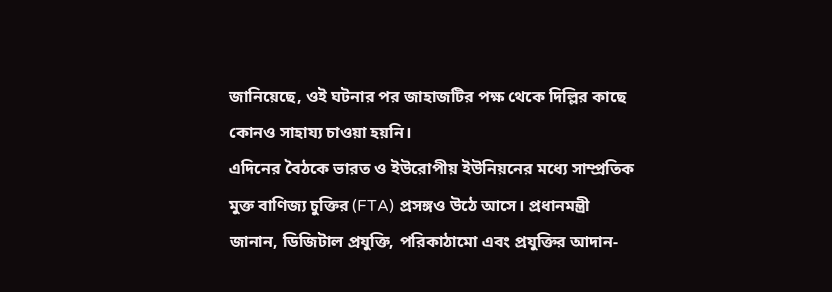জানিয়েছে, ওই ঘটনার পর জাহাজটির পক্ষ থেকে দিল্লির কাছে কোনও সাহায্য চাওয়া হয়নি।
এদিনের বৈঠকে ভারত ও ইউরোপীয় ইউনিয়নের মধ্যে সাম্প্রতিক মুক্ত বাণিজ্য চুক্তির (FTA) প্রসঙ্গও উঠে আসে। প্রধানমন্ত্রী জানান, ডিজিটাল প্রযুক্তি, পরিকাঠামো এবং প্রযুক্তির আদান-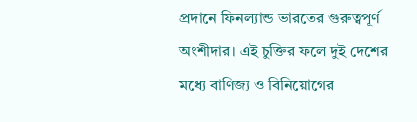প্রদানে ফিনল্যান্ড ভারতের গুরুত্বপূর্ণ অংশীদার। এই চুক্তির ফলে দুই দেশের মধ্যে বাণিজ্য ও বিনিয়োগের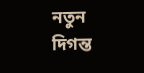নতুন দিগন্ত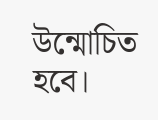উন্মোচিত হবে।